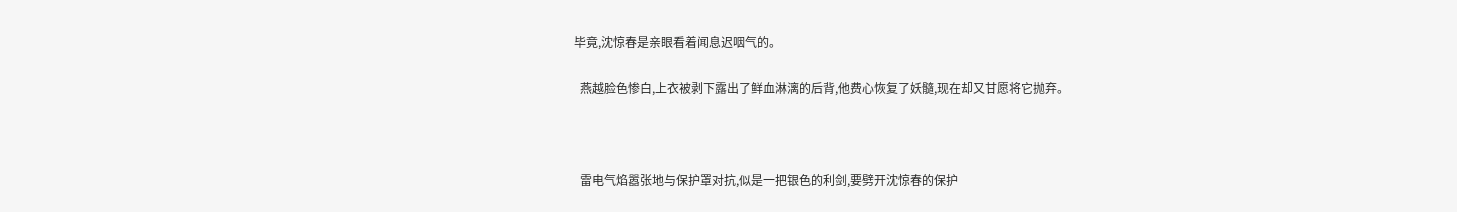毕竟,沈惊春是亲眼看着闻息迟咽气的。

  燕越脸色惨白,上衣被剥下露出了鲜血淋漓的后背,他费心恢复了妖髓,现在却又甘愿将它抛弃。



  雷电气焰嚣张地与保护罩对抗,似是一把银色的利剑,要劈开沈惊春的保护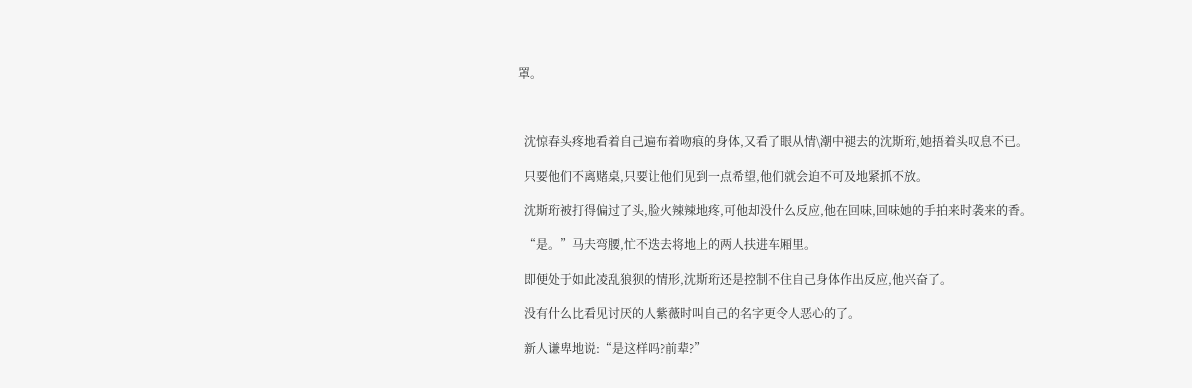罩。



  沈惊春头疼地看着自己遍布着吻痕的身体,又看了眼从情\潮中褪去的沈斯珩,她捂着头叹息不已。

  只要他们不离赌桌,只要让他们见到一点希望,他们就会迫不可及地紧抓不放。

  沈斯珩被打得偏过了头,脸火辣辣地疼,可他却没什么反应,他在回味,回味她的手拍来时袭来的香。

  “是。”马夫弯腰,忙不迭去将地上的两人扶进车厢里。

  即便处于如此凌乱狼狈的情形,沈斯珩还是控制不住自己身体作出反应,他兴奋了。

  没有什么比看见讨厌的人紫薇时叫自己的名字更令人恶心的了。

  新人谦卑地说:“是这样吗?前辈?”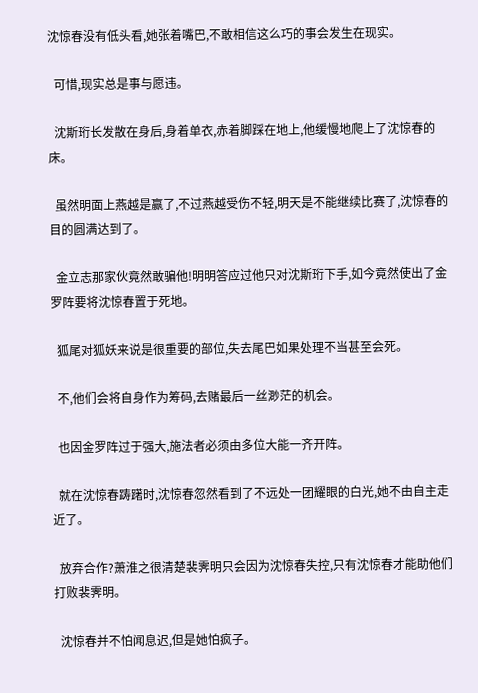沈惊春没有低头看,她张着嘴巴,不敢相信这么巧的事会发生在现实。

  可惜,现实总是事与愿违。

  沈斯珩长发散在身后,身着单衣,赤着脚踩在地上,他缓慢地爬上了沈惊春的床。

  虽然明面上燕越是赢了,不过燕越受伤不轻,明天是不能继续比赛了,沈惊春的目的圆满达到了。

  金立志那家伙竟然敢骗他!明明答应过他只对沈斯珩下手,如今竟然使出了金罗阵要将沈惊春置于死地。

  狐尾对狐妖来说是很重要的部位,失去尾巴如果处理不当甚至会死。

  不,他们会将自身作为筹码,去赌最后一丝渺茫的机会。

  也因金罗阵过于强大,施法者必须由多位大能一齐开阵。

  就在沈惊春踌躇时,沈惊春忽然看到了不远处一团耀眼的白光,她不由自主走近了。

  放弃合作?萧淮之很清楚裴霁明只会因为沈惊春失控,只有沈惊春才能助他们打败裴霁明。

  沈惊春并不怕闻息迟,但是她怕疯子。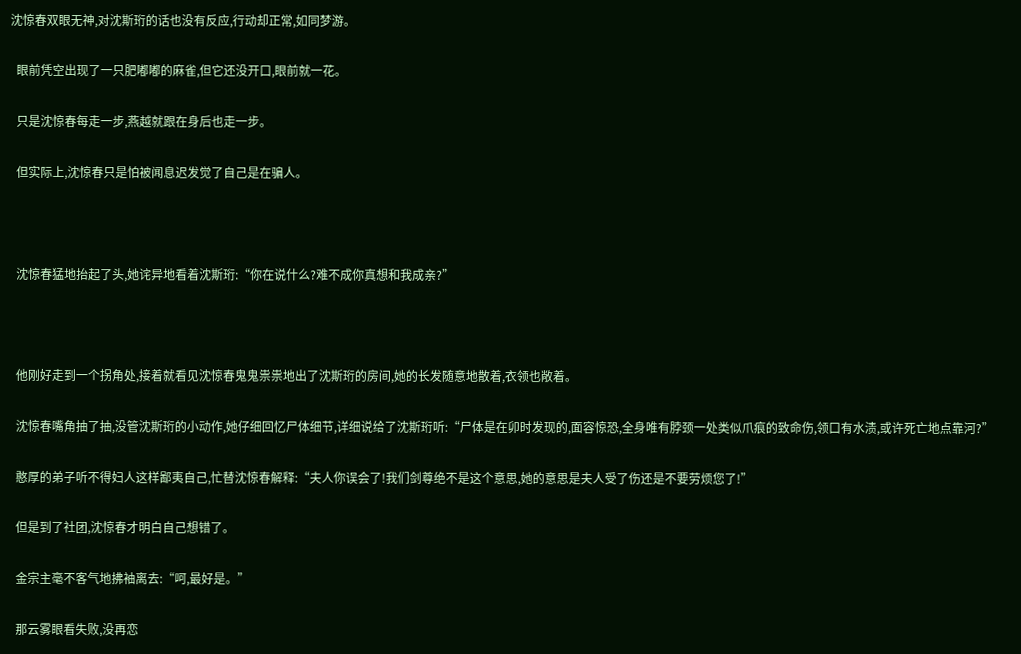沈惊春双眼无神,对沈斯珩的话也没有反应,行动却正常,如同梦游。

  眼前凭空出现了一只肥嘟嘟的麻雀,但它还没开口,眼前就一花。

  只是沈惊春每走一步,燕越就跟在身后也走一步。

  但实际上,沈惊春只是怕被闻息迟发觉了自己是在骗人。



  沈惊春猛地抬起了头,她诧异地看着沈斯珩:“你在说什么?难不成你真想和我成亲?”



  他刚好走到一个拐角处,接着就看见沈惊春鬼鬼祟祟地出了沈斯珩的房间,她的长发随意地散着,衣领也敞着。

  沈惊春嘴角抽了抽,没管沈斯珩的小动作,她仔细回忆尸体细节,详细说给了沈斯珩听:“尸体是在卯时发现的,面容惊恐,全身唯有脖颈一处类似爪痕的致命伤,领口有水渍,或许死亡地点靠河?”

  憨厚的弟子听不得妇人这样鄙夷自己,忙替沈惊春解释:“夫人你误会了!我们剑尊绝不是这个意思,她的意思是夫人受了伤还是不要劳烦您了!”

  但是到了社团,沈惊春才明白自己想错了。

  金宗主毫不客气地拂袖离去:“呵,最好是。”

  那云雾眼看失败,没再恋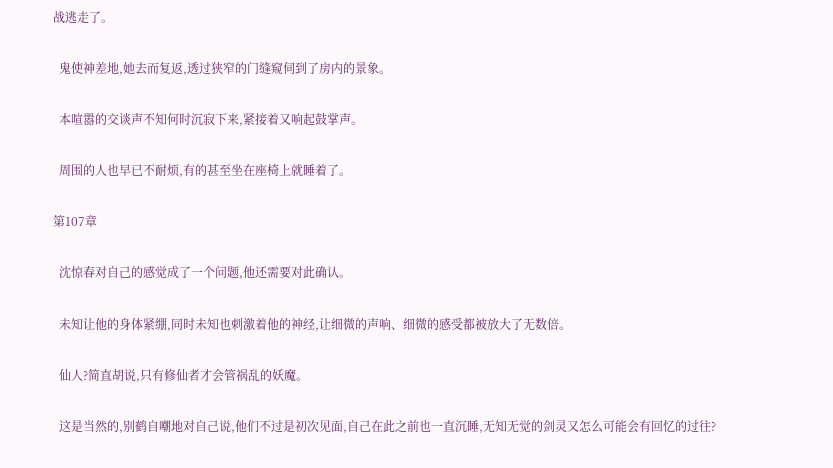战逃走了。

  鬼使神差地,她去而复返,透过狭窄的门缝窥伺到了房内的景象。

  本喧嚣的交谈声不知何时沉寂下来,紧接着又响起鼓掌声。

  周围的人也早已不耐烦,有的甚至坐在座椅上就睡着了。

第107章

  沈惊春对自己的感觉成了一个问题,他还需要对此确认。

  未知让他的身体紧绷,同时未知也刺激着他的神经,让细微的声响、细微的感受都被放大了无数倍。

  仙人?简直胡说,只有修仙者才会管祸乱的妖魔。

  这是当然的,别鹤自嘲地对自己说,他们不过是初次见面,自己在此之前也一直沉睡,无知无觉的剑灵又怎么可能会有回忆的过往?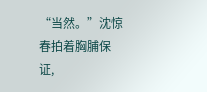“当然。”沈惊春拍着胸脯保证,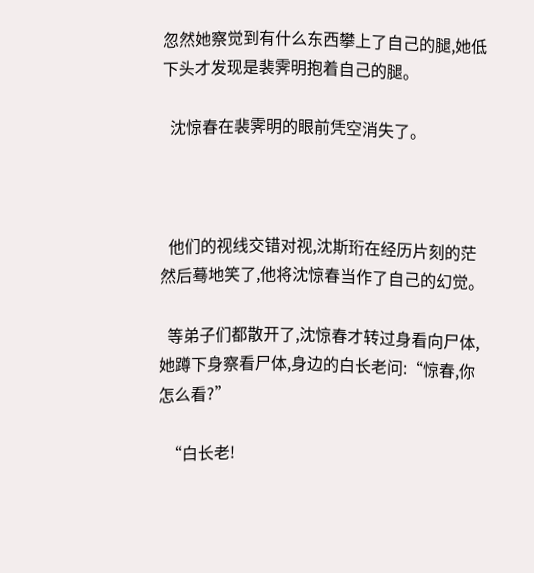忽然她察觉到有什么东西攀上了自己的腿,她低下头才发现是裴霁明抱着自己的腿。

  沈惊春在裴霁明的眼前凭空消失了。



  他们的视线交错对视,沈斯珩在经历片刻的茫然后蓦地笑了,他将沈惊春当作了自己的幻觉。

  等弟子们都散开了,沈惊春才转过身看向尸体,她蹲下身察看尸体,身边的白长老问:“惊春,你怎么看?”

  “白长老!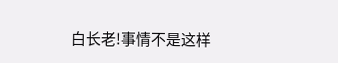白长老!事情不是这样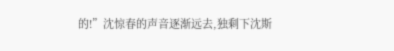的!”沈惊春的声音逐渐远去,独剩下沈斯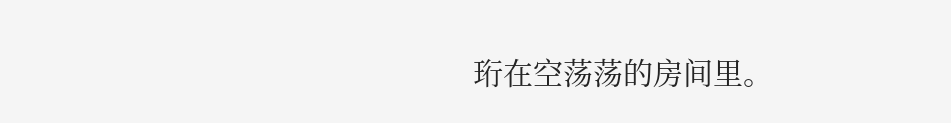珩在空荡荡的房间里。